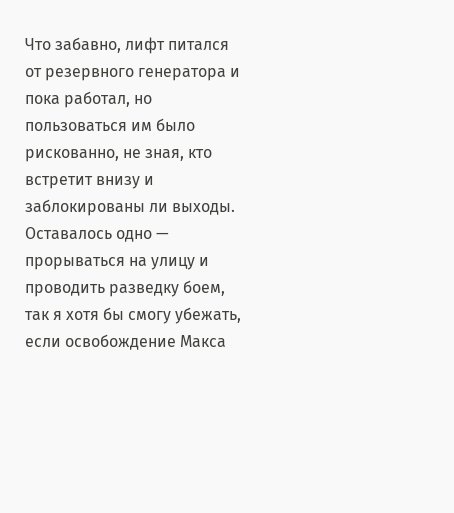Что забавно, лифт питался от резервного генератора и пока работал, но пользоваться им было рискованно, не зная, кто встретит внизу и заблокированы ли выходы.
Оставалось одно — прорываться на улицу и проводить разведку боем, так я хотя бы смогу убежать, если освобождение Макса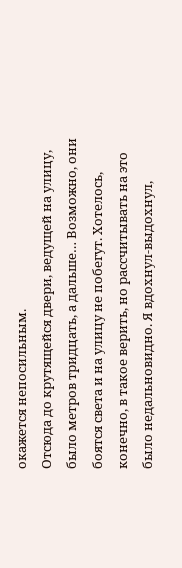окажется непосильным.
Отсюда до крутящейся двери, ведущей на улицу, было метров тридцать, а дальше… Возможно, они боятся света и на улицу не побегут. Хотелось, конечно, в такое верить, но рассчитывать на это было недальновидно. Я вдохнул-выдохнул,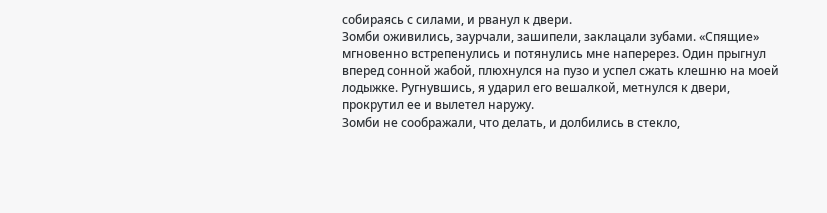собираясь с силами, и рванул к двери.
Зомби оживились, заурчали, зашипели, заклацали зубами. «Спящие» мгновенно встрепенулись и потянулись мне наперерез. Один прыгнул вперед сонной жабой, плюхнулся на пузо и успел сжать клешню на моей лодыжке. Ругнувшись, я ударил его вешалкой, метнулся к двери, прокрутил ее и вылетел наружу.
Зомби не соображали, что делать, и долбились в стекло,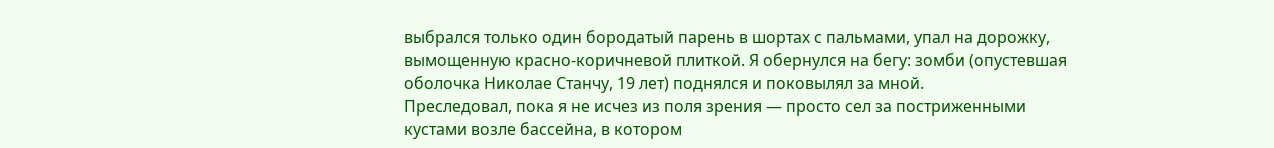выбрался только один бородатый парень в шортах с пальмами, упал на дорожку, вымощенную красно-коричневой плиткой. Я обернулся на бегу: зомби (опустевшая оболочка Николае Станчу, 19 лет) поднялся и поковылял за мной.
Преследовал, пока я не исчез из поля зрения — просто сел за постриженными кустами возле бассейна, в котором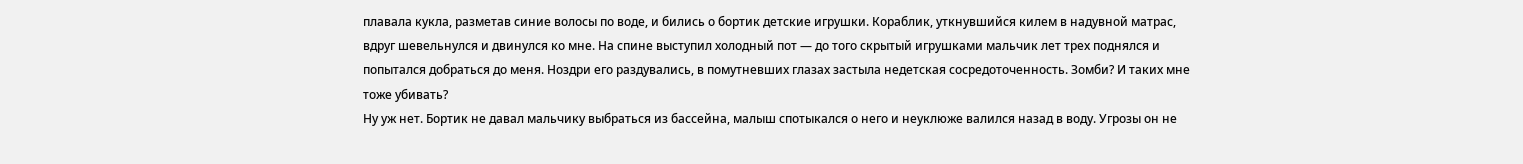плавала кукла, разметав синие волосы по воде, и бились о бортик детские игрушки. Кораблик, уткнувшийся килем в надувной матрас, вдруг шевельнулся и двинулся ко мне. На спине выступил холодный пот — до того скрытый игрушками мальчик лет трех поднялся и попытался добраться до меня. Ноздри его раздувались, в помутневших глазах застыла недетская сосредоточенность. Зомби? И таких мне тоже убивать?
Ну уж нет. Бортик не давал мальчику выбраться из бассейна, малыш спотыкался о него и неуклюже валился назад в воду. Угрозы он не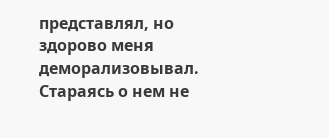представлял, но здорово меня деморализовывал. Стараясь о нем не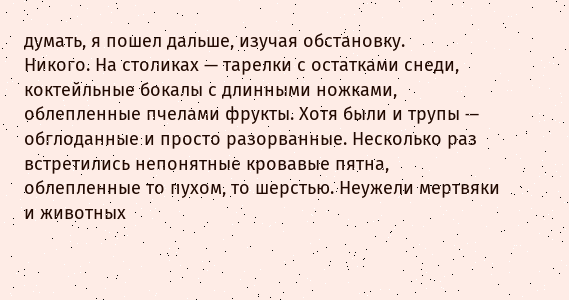думать, я пошел дальше, изучая обстановку.
Никого. На столиках — тарелки с остатками снеди, коктейльные бокалы с длинными ножками, облепленные пчелами фрукты. Хотя были и трупы — обглоданные и просто разорванные. Несколько раз встретились непонятные кровавые пятна, облепленные то пухом, то шерстью. Неужели мертвяки и животных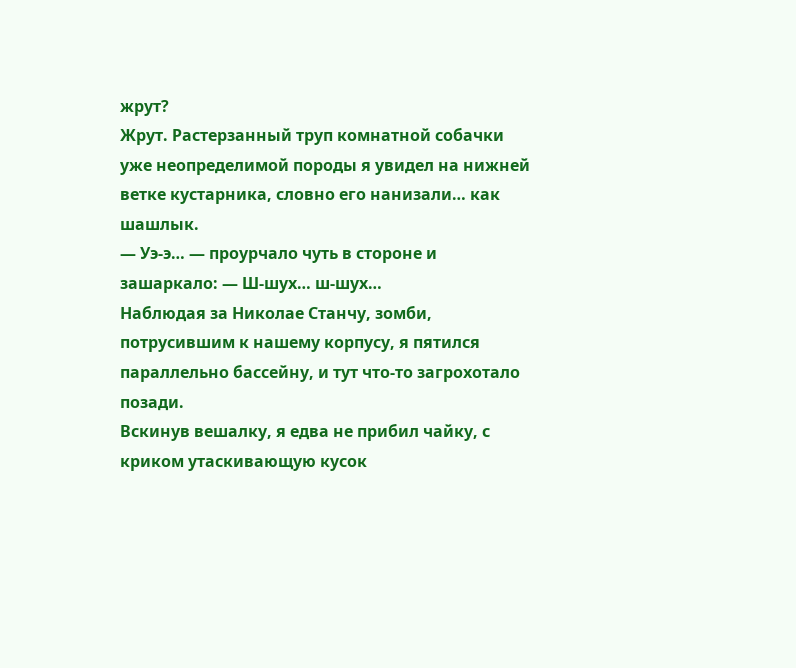жрут?
Жрут. Растерзанный труп комнатной собачки уже неопределимой породы я увидел на нижней ветке кустарника, словно его нанизали… как шашлык.
— Уэ-э… — проурчало чуть в стороне и зашаркало: — Ш-шух… ш-шух…
Наблюдая за Николае Станчу, зомби, потрусившим к нашему корпусу, я пятился параллельно бассейну, и тут что-то загрохотало позади.
Вскинув вешалку, я едва не прибил чайку, с криком утаскивающую кусок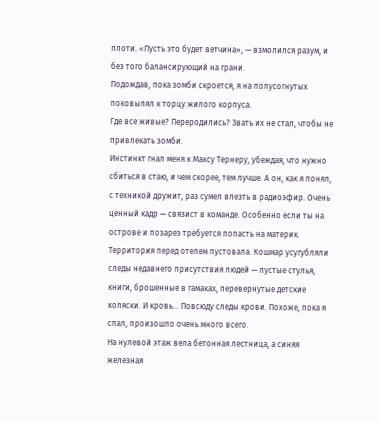плоти. «Пусть это будет ветчина», — взмолился разум, и без того балансирующий на грани.
Подождав, пока зомби скроется, я на полусогнутых поковылял к торцу жилого корпуса.
Где все живые? Переродились? Звать их не стал, чтобы не привлекать зомби.
Инстинкт гнал меня к Максу Тернеру, убеждая, что нужно сбиться в стаю, и чем скорее, тем лучше. А он, как я понял, с техникой дружит, раз сумел влезть в радиоэфир. Очень ценный кадр — связист в команде. Особенно если ты на острове и позарез требуется попасть на материк.
Территория перед отелем пустовала. Кошмар усугубляли следы недавнего присутствия людей — пустые стулья, книги, брошенные в гамаках, перевернутые детские коляски. И кровь… Повсюду следы крови. Похоже, пока я спал, произошло очень много всего.
На нулевой этаж вела бетонная лестница, а синяя железная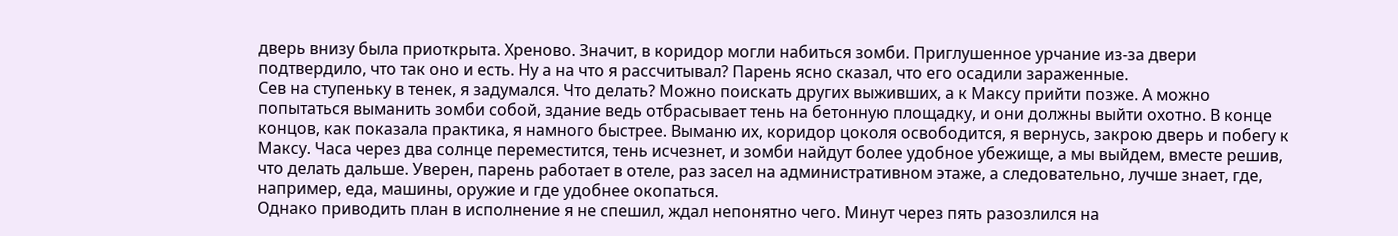дверь внизу была приоткрыта. Хреново. Значит, в коридор могли набиться зомби. Приглушенное урчание из-за двери подтвердило, что так оно и есть. Ну а на что я рассчитывал? Парень ясно сказал, что его осадили зараженные.
Сев на ступеньку в тенек, я задумался. Что делать? Можно поискать других выживших, а к Максу прийти позже. А можно попытаться выманить зомби собой, здание ведь отбрасывает тень на бетонную площадку, и они должны выйти охотно. В конце концов, как показала практика, я намного быстрее. Выманю их, коридор цоколя освободится, я вернусь, закрою дверь и побегу к Максу. Часа через два солнце переместится, тень исчезнет, и зомби найдут более удобное убежище, а мы выйдем, вместе решив, что делать дальше. Уверен, парень работает в отеле, раз засел на административном этаже, а следовательно, лучше знает, где, например, еда, машины, оружие и где удобнее окопаться.
Однако приводить план в исполнение я не спешил, ждал непонятно чего. Минут через пять разозлился на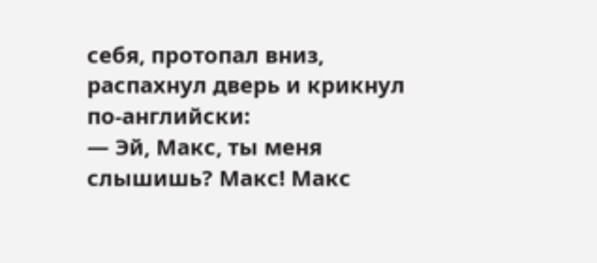себя, протопал вниз, распахнул дверь и крикнул по-английски:
— Эй, Макс, ты меня слышишь? Макс! Макс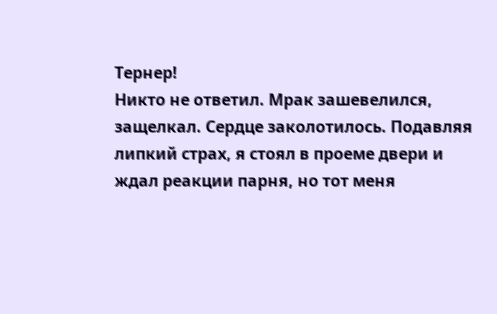Тернер!
Никто не ответил. Мрак зашевелился, защелкал. Сердце заколотилось. Подавляя липкий страх, я стоял в проеме двери и ждал реакции парня, но тот меня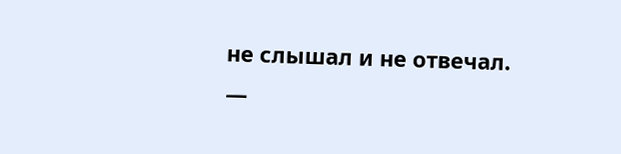не слышал и не отвечал.
—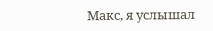Макс, я услышал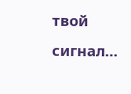твой сигнал…